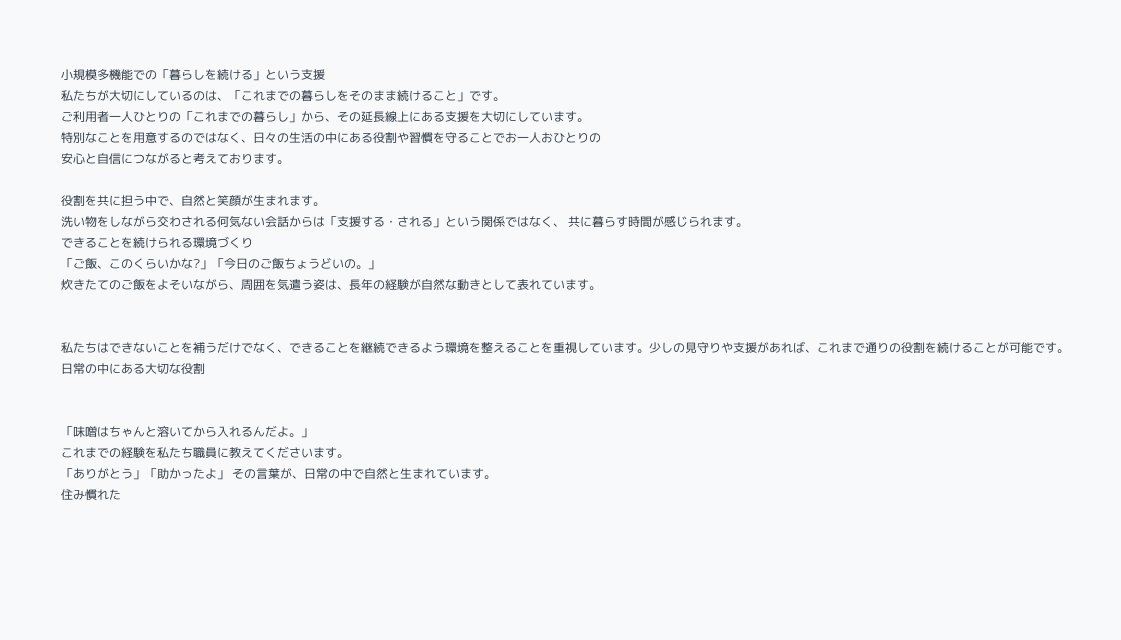小規模多機能での「暮らしを続ける」という支援
私たちが大切にしているのは、「これまでの暮らしをそのまま続けること」です。
ご利用者一人ひとりの「これまでの暮らし」から、その延長線上にある支援を大切にしています。
特別なことを用意するのではなく、日々の生活の中にある役割や習慣を守ることでお一人おひとりの
安心と自信につながると考えております。

役割を共に担う中で、自然と笑顔が生まれます。
洗い物をしながら交わされる何気ない会話からは「支援する・される」という関係ではなく、 共に暮らす時間が感じられます。
できることを続けられる環境づくり
「ご飯、このくらいかな?」「今日のご飯ちょうどいの。」
炊きたてのご飯をよそいながら、周囲を気遣う姿は、長年の経験が自然な動きとして表れています。


私たちはできないことを補うだけでなく、できることを継続できるよう環境を整えることを重視しています。少しの見守りや支援があれば、これまで通りの役割を続けることが可能です。
日常の中にある大切な役割


「味噌はちゃんと溶いてから入れるんだよ。」
これまでの経験を私たち職員に教えてくださいます。
「ありがとう」「助かったよ」 その言葉が、日常の中で自然と生まれています。
住み慣れた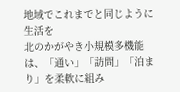地域でこれまでと同じように生活を
北のかがやき小規模多機能は、「通い」「訪問」「泊まり」を柔軟に組み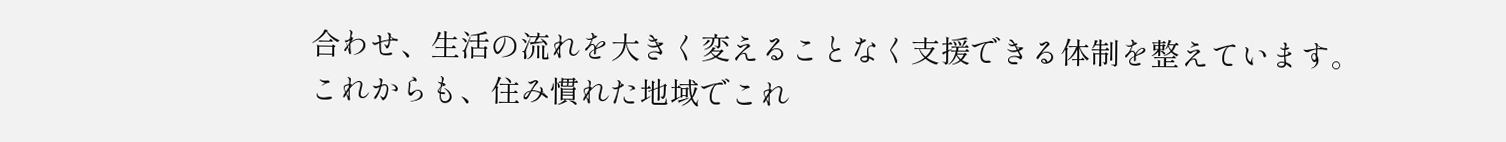合わせ、生活の流れを大きく変えることなく支援できる体制を整えています。
これからも、住み慣れた地域でこれ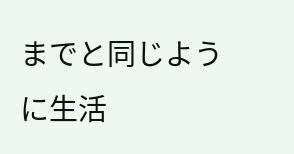までと同じように生活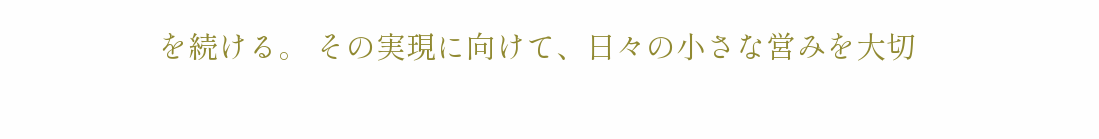を続ける。 その実現に向けて、日々の小さな営みを大切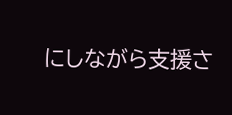にしながら支援さ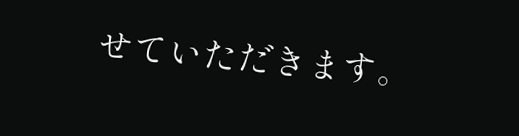せていただきます。